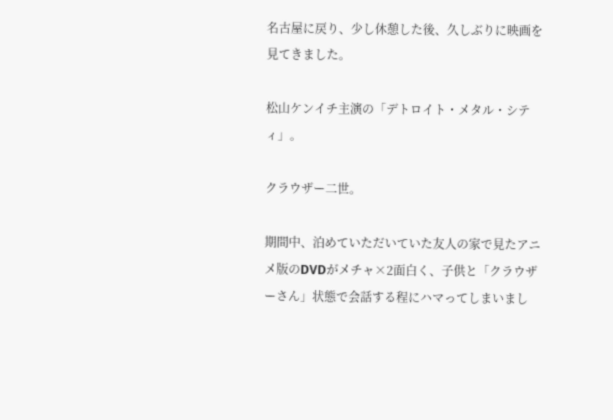名古屋に戻り、少し休憩した後、久しぶりに映画を見てきました。

松山ケンイチ主演の「デトロイト・メタル・シティ」。

クラウザー二世。

期間中、泊めていただいていた友人の家で見たアニメ版のDVDがメチャ×2面白く、子供と「クラウザーさん」状態で会話する程にハマってしまいまし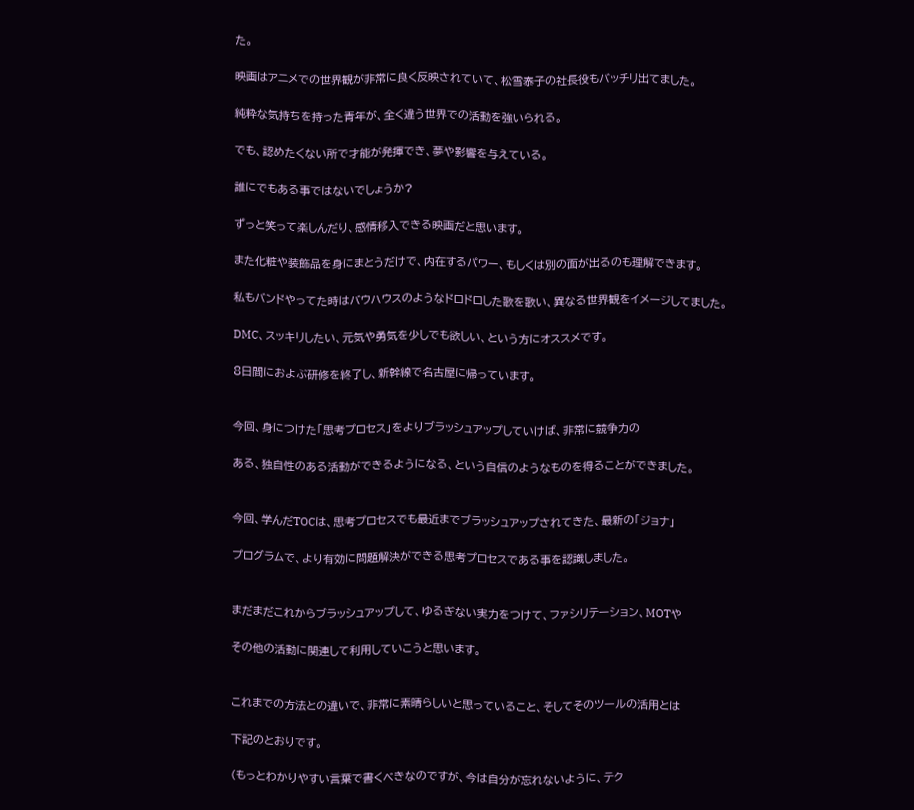た。

映画はアニメでの世界観が非常に良く反映されていて、松雪泰子の社長役もバッチリ出てました。

純粋な気持ちを持った青年が、全く違う世界での活動を強いられる。

でも、認めたくない所で才能が発揮でき、夢や影響を与えている。

誰にでもある事ではないでしょうか?

ずっと笑って楽しんだり、感情移入できる映画だと思います。

また化粧や装飾品を身にまとうだけで、内在するパワー、もしくは別の面が出るのも理解できます。

私もバンドやってた時はバウハウスのようなドロドロした歌を歌い、異なる世界観をイメージしてました。

DMC、スッキリしたい、元気や勇気を少しでも欲しい、という方にオススメです。

8日間におよぶ研修を終了し、新幹線で名古屋に帰っています。


今回、身につけた「思考プロセス」をよりブラッシュアップしていけば、非常に競争力の

ある、独自性のある活動ができるようになる、という自信のようなものを得ることができました。


今回、学んだTOCは、思考プロセスでも最近までブラッシュアップされてきた、最新の「ジョナ」

プログラムで、より有効に問題解決ができる思考プロセスである事を認識しました。


まだまだこれからブラッシュアップして、ゆるぎない実力をつけて、ファシリテーション、MOTや

その他の活動に関連して利用していこうと思います。


これまでの方法との違いで、非常に素晴らしいと思っていること、そしてそのツールの活用とは

下記のとおりです。

(もっとわかりやすい言葉で書くべきなのですが、今は自分が忘れないように、テク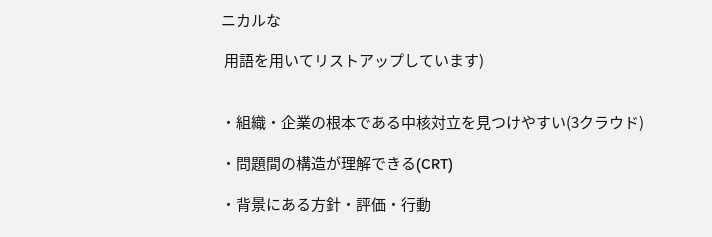ニカルな

 用語を用いてリストアップしています)


・組織・企業の根本である中核対立を見つけやすい(3クラウド)

・問題間の構造が理解できる(CRT)

・背景にある方針・評価・行動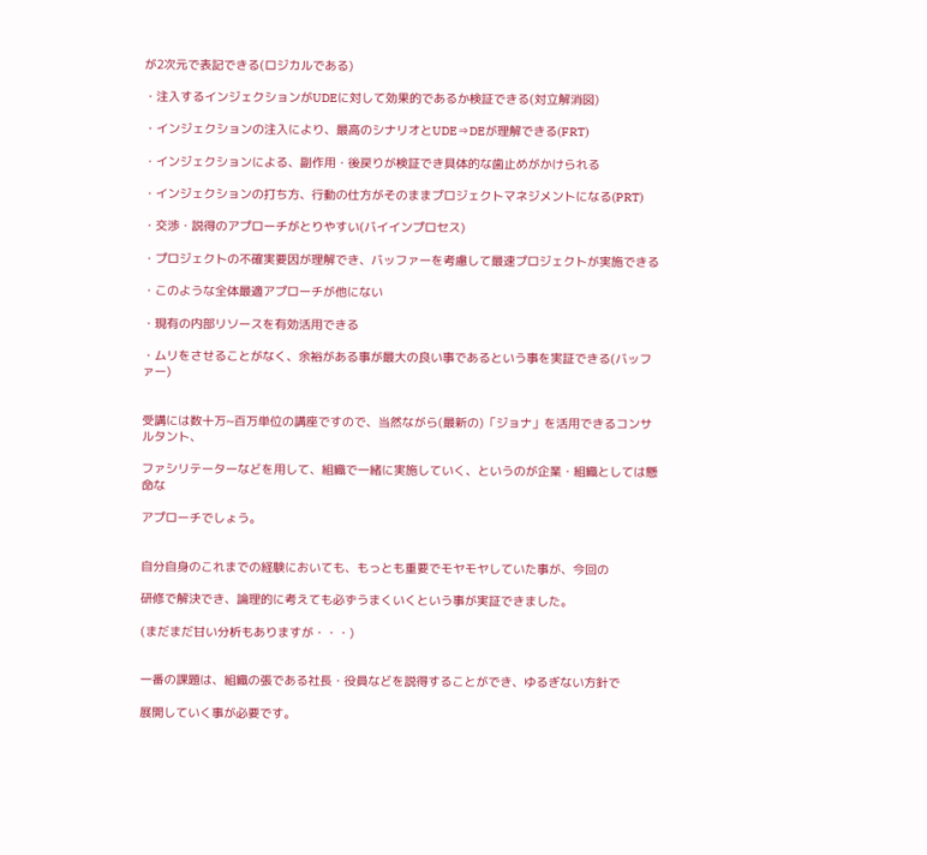が2次元で表記できる(ロジカルである)

・注入するインジェクションがUDEに対して効果的であるか検証できる(対立解消図)

・インジェクションの注入により、最高のシナリオとUDE⇒DEが理解できる(FRT)

・インジェクションによる、副作用・後戻りが検証でき具体的な歯止めがかけられる

・インジェクションの打ち方、行動の仕方がそのままプロジェクトマネジメントになる(PRT)

・交渉・説得のアプローチがとりやすい(バイインプロセス)

・プロジェクトの不確実要因が理解でき、バッファーを考慮して最速プロジェクトが実施できる

・このような全体最適アプローチが他にない

・現有の内部リソースを有効活用できる

・ムリをさせることがなく、余裕がある事が最大の良い事であるという事を実証できる(バッファー)


受講には数十万~百万単位の講座ですので、当然ながら(最新の)「ジョナ」を活用できるコンサルタント、

ファシリテーターなどを用して、組織で一緒に実施していく、というのが企業・組織としては懸命な

アプローチでしょう。


自分自身のこれまでの経験においても、もっとも重要でモヤモヤしていた事が、今回の

研修で解決でき、論理的に考えても必ずうまくいくという事が実証できました。

(まだまだ甘い分析もありますが・・・)


一番の課題は、組織の張である社長・役員などを説得することができ、ゆるぎない方針で

展開していく事が必要です。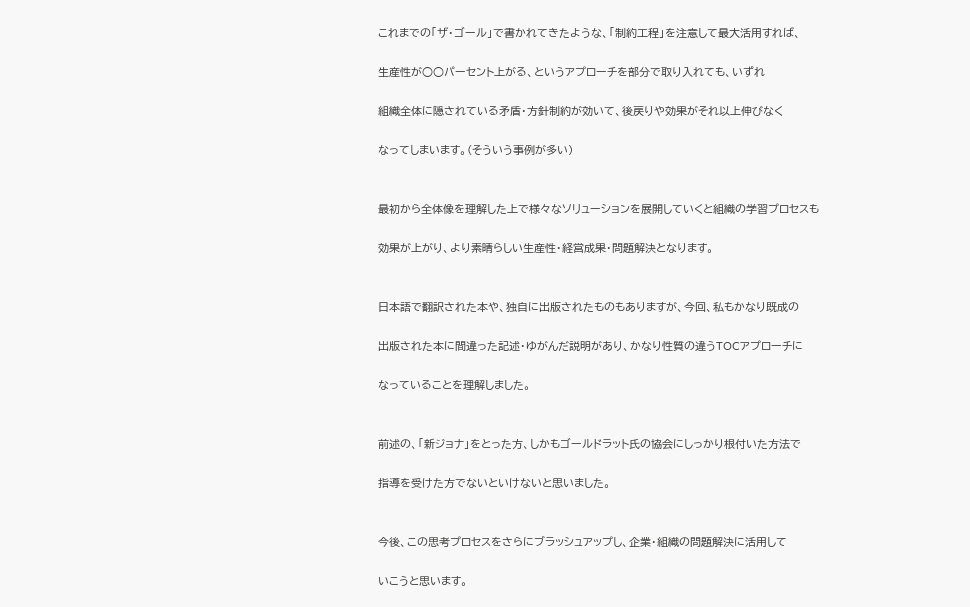これまでの「ザ・ゴール」で書かれてきたような、「制約工程」を注意して最大活用すれば、

生産性が○○パーセント上がる、というアプローチを部分で取り入れても、いずれ

組織全体に隠されている矛盾・方針制約が効いて、後戻りや効果がそれ以上伸びなく

なってしまいます。(そういう事例が多い)


最初から全体像を理解した上で様々なソリューションを展開していくと組織の学習プロセスも

効果が上がり、より素晴らしい生産性・経営成果・問題解決となります。


日本語で翻訳された本や、独自に出版されたものもありますが、今回、私もかなり既成の

出版された本に間違った記述・ゆがんだ説明があり、かなり性質の違うTOCアプローチに

なっていることを理解しました。


前述の、「新ジョナ」をとった方、しかもゴールドラット氏の協会にしっかり根付いた方法で

指導を受けた方でないといけないと思いました。


今後、この思考プロセスをさらにブラッシュアップし、企業・組織の問題解決に活用して

いこうと思います。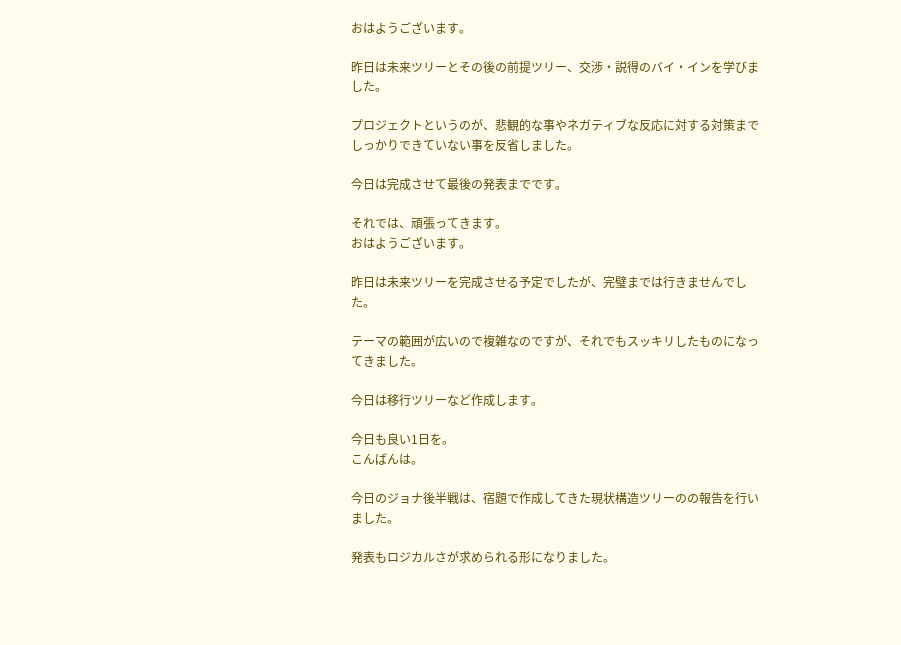おはようございます。

昨日は未来ツリーとその後の前提ツリー、交渉・説得のバイ・インを学びました。

プロジェクトというのが、悲観的な事やネガティブな反応に対する対策までしっかりできていない事を反省しました。

今日は完成させて最後の発表までです。

それでは、頑張ってきます。
おはようございます。

昨日は未来ツリーを完成させる予定でしたが、完璧までは行きませんでした。

テーマの範囲が広いので複雑なのですが、それでもスッキリしたものになってきました。

今日は移行ツリーなど作成します。

今日も良い1日を。
こんばんは。

今日のジョナ後半戦は、宿題で作成してきた現状構造ツリーのの報告を行いました。

発表もロジカルさが求められる形になりました。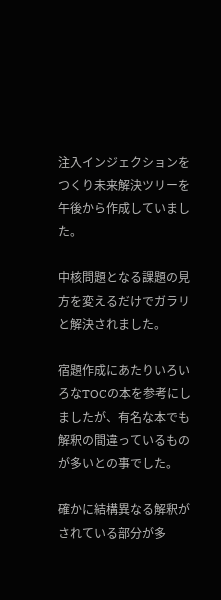注入インジェクションをつくり未来解決ツリーを午後から作成していました。

中核問題となる課題の見方を変えるだけでガラリと解決されました。

宿題作成にあたりいろいろなTOCの本を参考にしましたが、有名な本でも解釈の間違っているものが多いとの事でした。

確かに結構異なる解釈がされている部分が多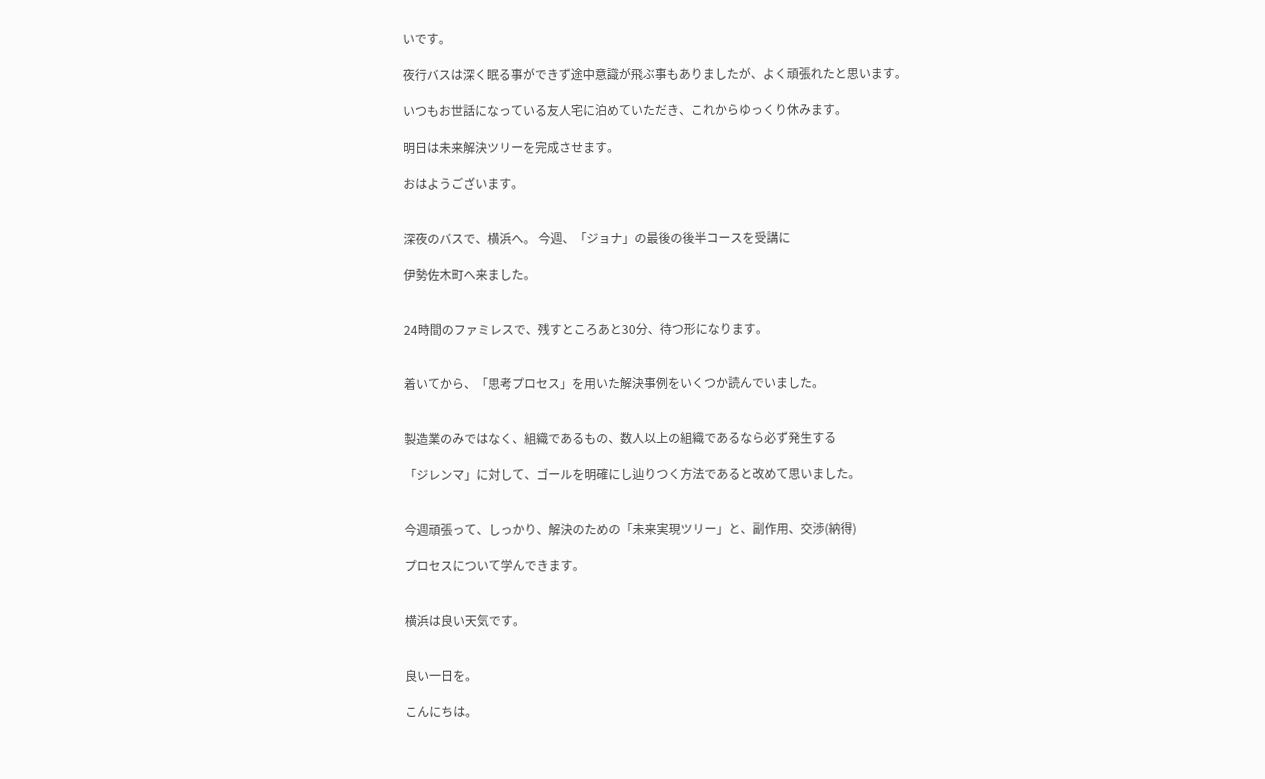いです。

夜行バスは深く眠る事ができず途中意識が飛ぶ事もありましたが、よく頑張れたと思います。

いつもお世話になっている友人宅に泊めていただき、これからゆっくり休みます。

明日は未来解決ツリーを完成させます。

おはようございます。


深夜のバスで、横浜へ。 今週、「ジョナ」の最後の後半コースを受講に

伊勢佐木町へ来ました。


24時間のファミレスで、残すところあと30分、待つ形になります。


着いてから、「思考プロセス」を用いた解決事例をいくつか読んでいました。


製造業のみではなく、組織であるもの、数人以上の組織であるなら必ず発生する

「ジレンマ」に対して、ゴールを明確にし辿りつく方法であると改めて思いました。


今週頑張って、しっかり、解決のための「未来実現ツリー」と、副作用、交渉(納得)

プロセスについて学んできます。


横浜は良い天気です。


良い一日を。

こんにちは。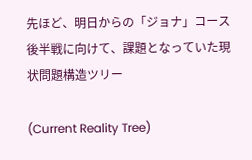先ほど、明日からの「ジョナ」コース後半戦に向けて、課題となっていた現状問題構造ツリー

(Current Reality Tree)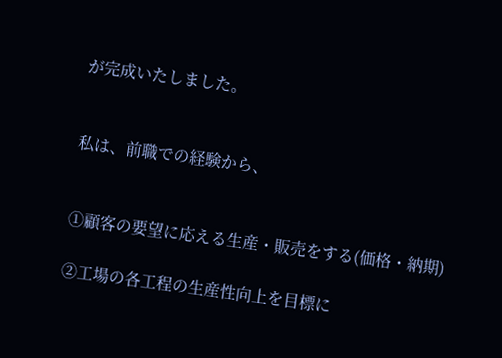が完成いたしました。


私は、前職での経験から、


①顧客の要望に応える生産・販売をする(価格・納期)

②工場の各工程の生産性向上を目標に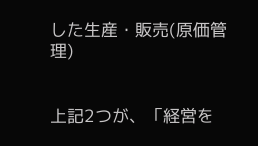した生産・販売(原価管理)


上記2つが、「経営を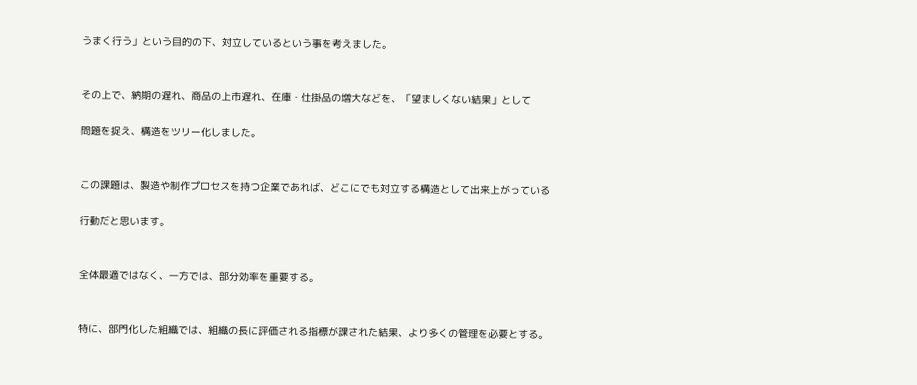うまく行う」という目的の下、対立しているという事を考えました。


その上で、納期の遅れ、商品の上市遅れ、在庫・仕掛品の増大などを、「望ましくない結果」として

問題を捉え、構造をツリー化しました。


この課題は、製造や制作プロセスを持つ企業であれば、どこにでも対立する構造として出来上がっている

行動だと思います。


全体最適ではなく、一方では、部分効率を重要する。


特に、部門化した組織では、組織の長に評価される指標が課された結果、より多くの管理を必要とする。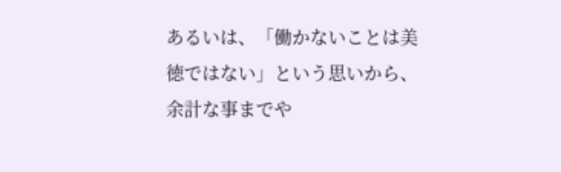あるいは、「働かないことは美徳ではない」という思いから、余計な事までや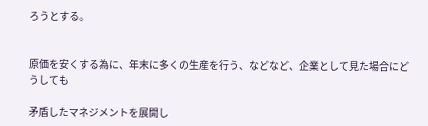ろうとする。


原価を安くする為に、年末に多くの生産を行う、などなど、企業として見た場合にどうしても

矛盾したマネジメントを展開し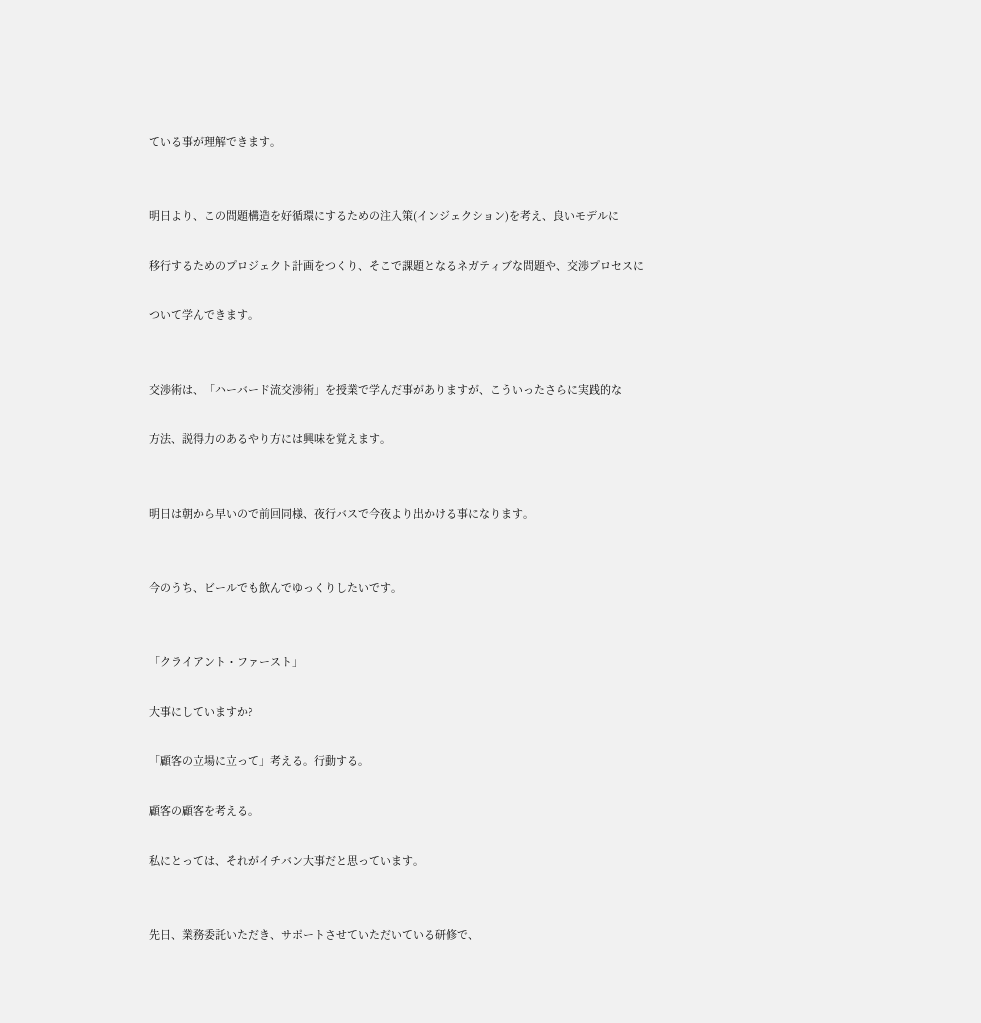ている事が理解できます。


明日より、この問題構造を好循環にするための注入策(インジェクション)を考え、良いモデルに

移行するためのプロジェクト計画をつくり、そこで課題となるネガティブな問題や、交渉プロセスに

ついて学んできます。


交渉術は、「ハーバード流交渉術」を授業で学んだ事がありますが、こういったさらに実践的な

方法、説得力のあるやり方には興味を覚えます。


明日は朝から早いので前回同様、夜行バスで今夜より出かける事になります。


今のうち、ビールでも飲んでゆっくりしたいです。


「クライアント・ファースト」

大事にしていますか?

「顧客の立場に立って」考える。行動する。

顧客の顧客を考える。

私にとっては、それがイチバン大事だと思っています。


先日、業務委託いただき、サポートさせていただいている研修で、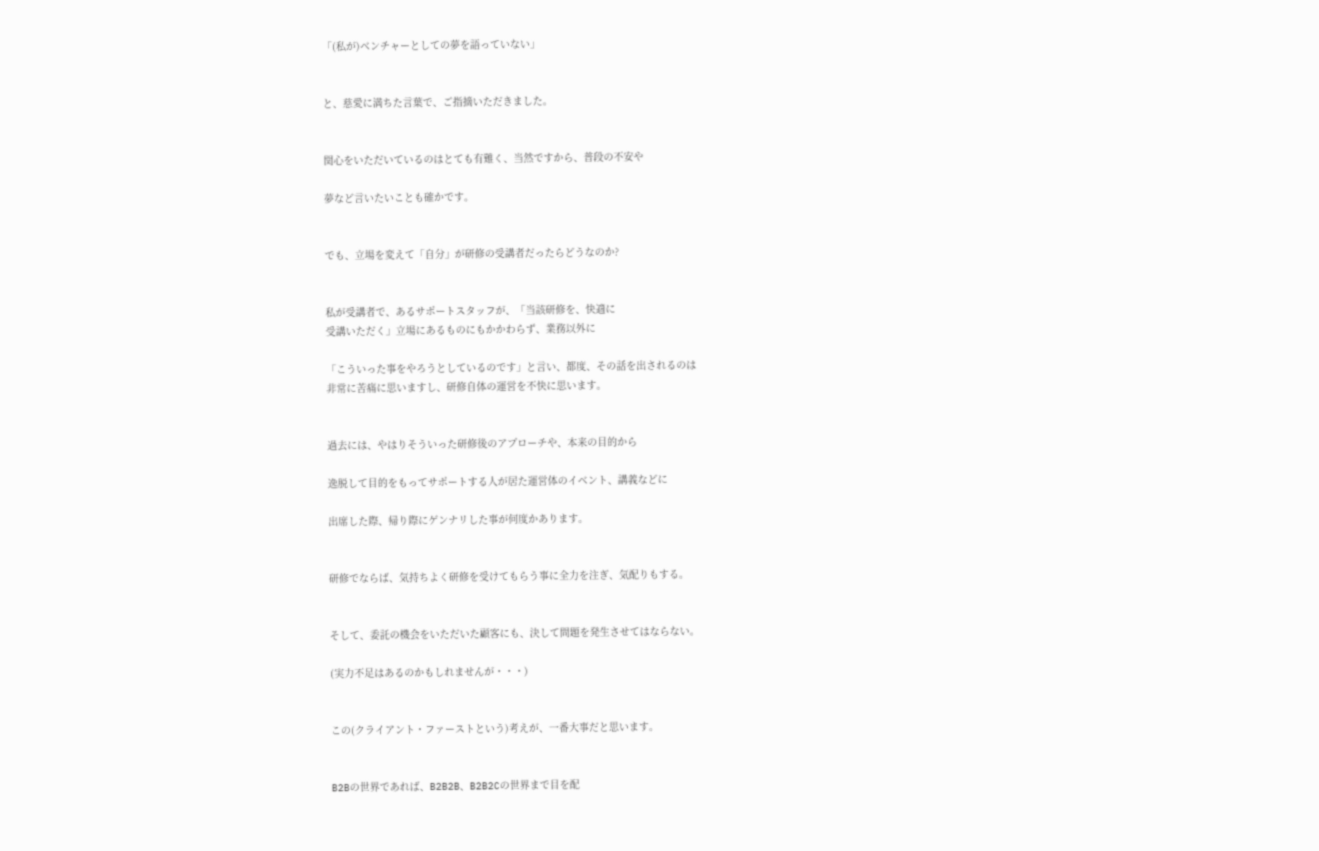「(私が)ベンチャーとしての夢を語っていない」


と、慈愛に満ちた言葉で、ご指摘いただきました。


関心をいただいているのはとても有難く、当然ですから、普段の不安や

夢など言いたいことも確かです。


でも、立場を変えて「自分」が研修の受講者だったらどうなのか?


私が受講者で、あるサポートスタッフが、「当該研修を、快適に
受講いただく」立場にあるものにもかかわらず、業務以外に

「こういった事をやろうとしているのです」と言い、都度、その話を出されるのは
非常に苦痛に思いますし、研修自体の運営を不快に思います。


過去には、やはりそういった研修後のアプローチや、本来の目的から

逸脱して目的をもってサポートする人が居た運営体のイベント、講義などに

出席した際、帰り際にゲンナリした事が何度かあります。


研修でならば、気持ちよく研修を受けてもらう事に全力を注ぎ、気配りもする。


そして、委託の機会をいただいた顧客にも、決して問題を発生させてはならない。

(実力不足はあるのかもしれませんが・・・)


この(クライアント・ファーストという)考えが、一番大事だと思います。


B2Bの世界であれば、B2B2B、B2B2Cの世界まで目を配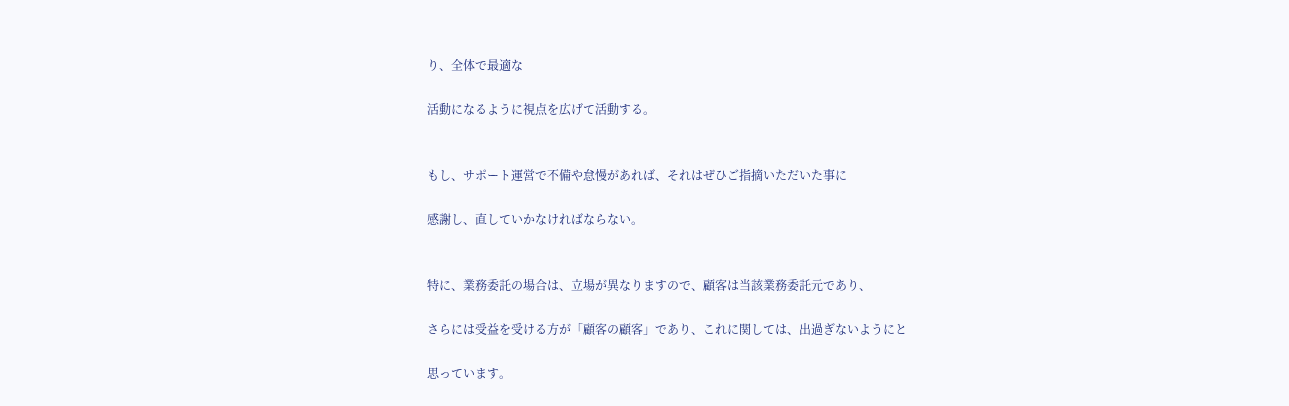り、全体で最適な

活動になるように視点を広げて活動する。


もし、サポート運営で不備や怠慢があれば、それはぜひご指摘いただいた事に

感謝し、直していかなければならない。


特に、業務委託の場合は、立場が異なりますので、顧客は当該業務委託元であり、

さらには受益を受ける方が「顧客の顧客」であり、これに関しては、出過ぎないようにと

思っています。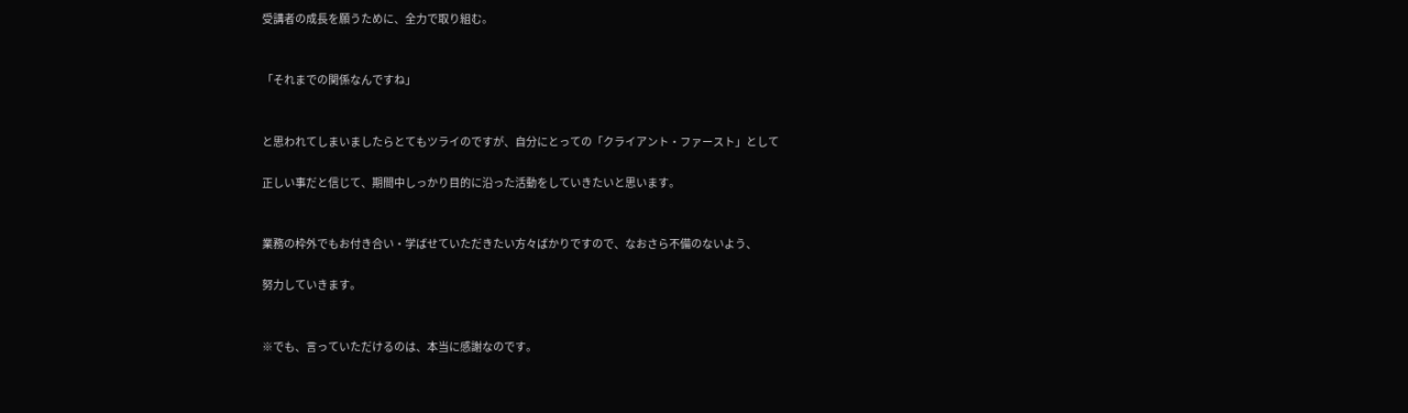受講者の成長を願うために、全力で取り組む。


「それまでの関係なんですね」


と思われてしまいましたらとてもツライのですが、自分にとっての「クライアント・ファースト」として

正しい事だと信じて、期間中しっかり目的に沿った活動をしていきたいと思います。


業務の枠外でもお付き合い・学ばせていただきたい方々ばかりですので、なおさら不備のないよう、

努力していきます。


※でも、言っていただけるのは、本当に感謝なのです。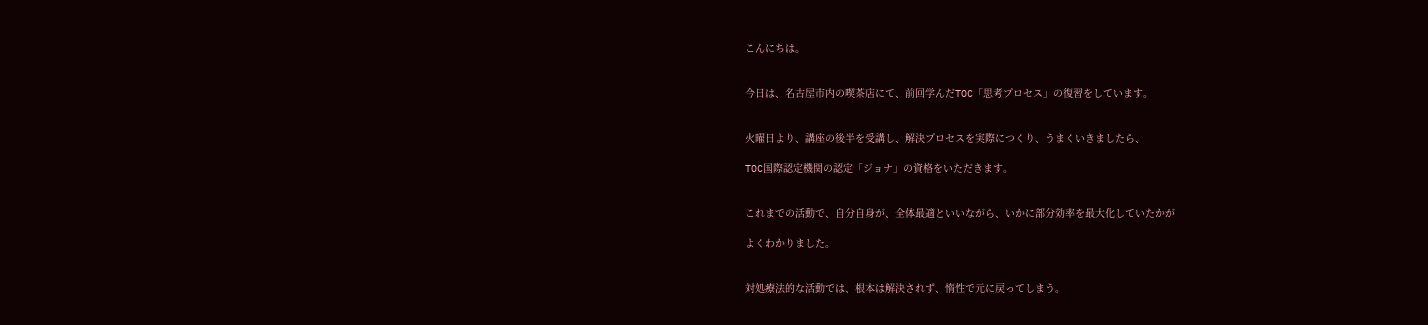こんにちは。


今日は、名古屋市内の喫茶店にて、前回学んだTOC「思考プロセス」の復習をしています。


火曜日より、講座の後半を受講し、解決プロセスを実際につくり、うまくいきましたら、

TOC国際認定機関の認定「ジョナ」の資格をいただきます。


これまでの活動で、自分自身が、全体最適といいながら、いかに部分効率を最大化していたかが

よくわかりました。


対処療法的な活動では、根本は解決されず、惰性で元に戻ってしまう。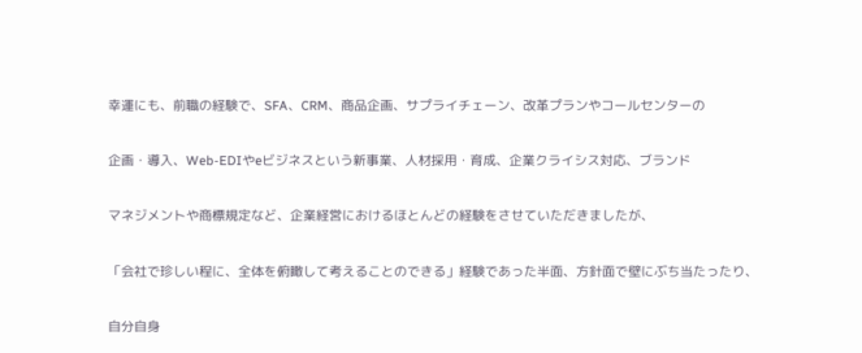幸運にも、前職の経験で、SFA、CRM、商品企画、サプライチェーン、改革プランやコールセンターの

企画・導入、Web-EDIやeビジネスという新事業、人材採用・育成、企業クライシス対応、ブランド

マネジメントや商標規定など、企業経営におけるほとんどの経験をさせていただきましたが、

「会社で珍しい程に、全体を俯瞰して考えることのできる」経験であった半面、方針面で壁にぶち当たったり、

自分自身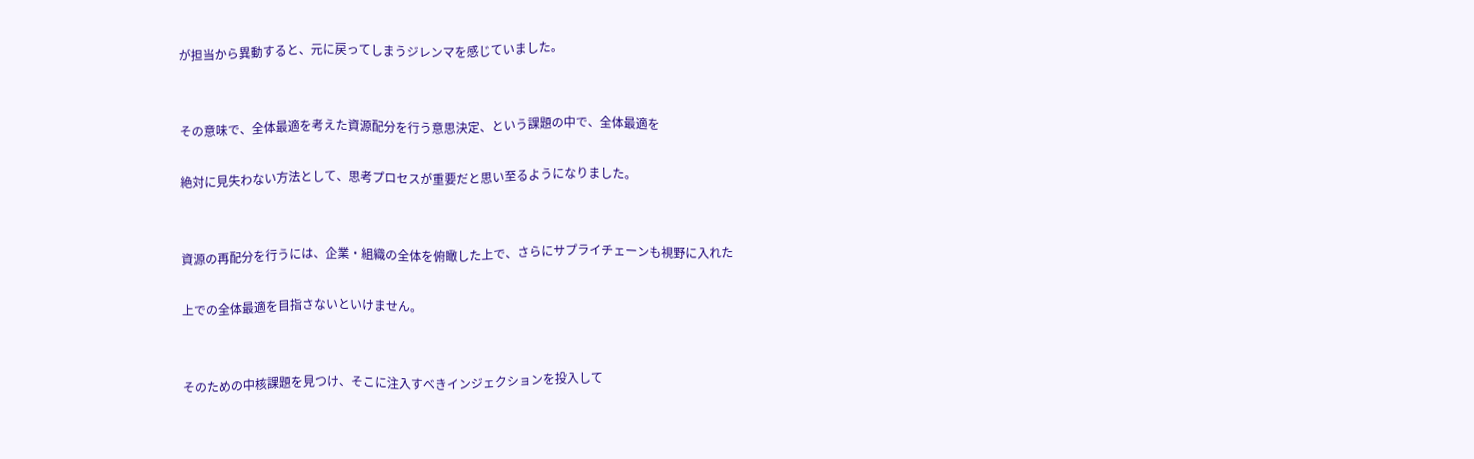が担当から異動すると、元に戻ってしまうジレンマを感じていました。


その意味で、全体最適を考えた資源配分を行う意思決定、という課題の中で、全体最適を

絶対に見失わない方法として、思考プロセスが重要だと思い至るようになりました。


資源の再配分を行うには、企業・組織の全体を俯瞰した上で、さらにサプライチェーンも視野に入れた

上での全体最適を目指さないといけません。


そのための中核課題を見つけ、そこに注入すべきインジェクションを投入して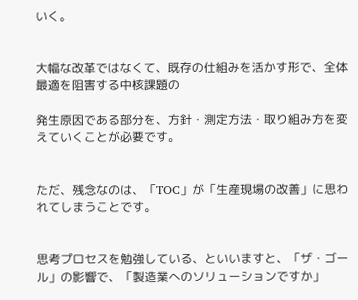いく。


大幅な改革ではなくて、既存の仕組みを活かす形で、全体最適を阻害する中核課題の

発生原因である部分を、方針・測定方法・取り組み方を変えていくことが必要です。


ただ、残念なのは、「TOC」が「生産現場の改善」に思われてしまうことです。


思考プロセスを勉強している、といいますと、「ザ・ゴール」の影響で、「製造業へのソリューションですか」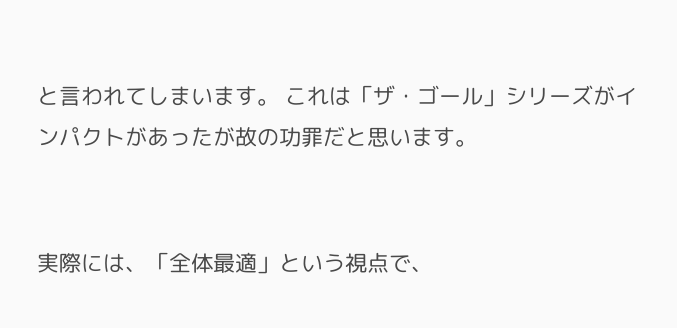と言われてしまいます。 これは「ザ・ゴール」シリーズがインパクトがあったが故の功罪だと思います。


実際には、「全体最適」という視点で、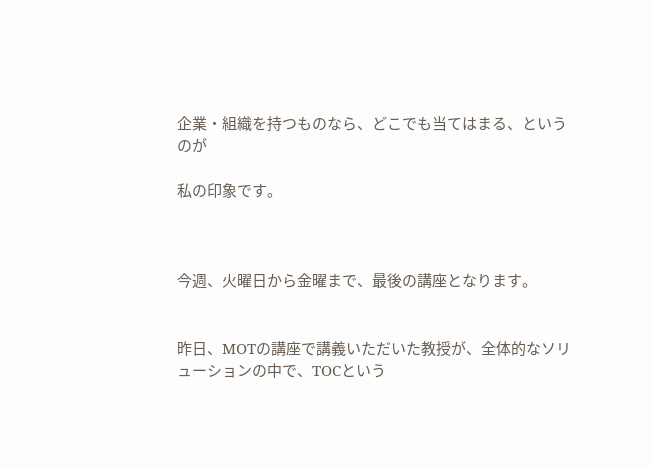企業・組織を持つものなら、どこでも当てはまる、というのが

私の印象です。



今週、火曜日から金曜まで、最後の講座となります。


昨日、MOTの講座で講義いただいた教授が、全体的なソリューションの中で、TOCという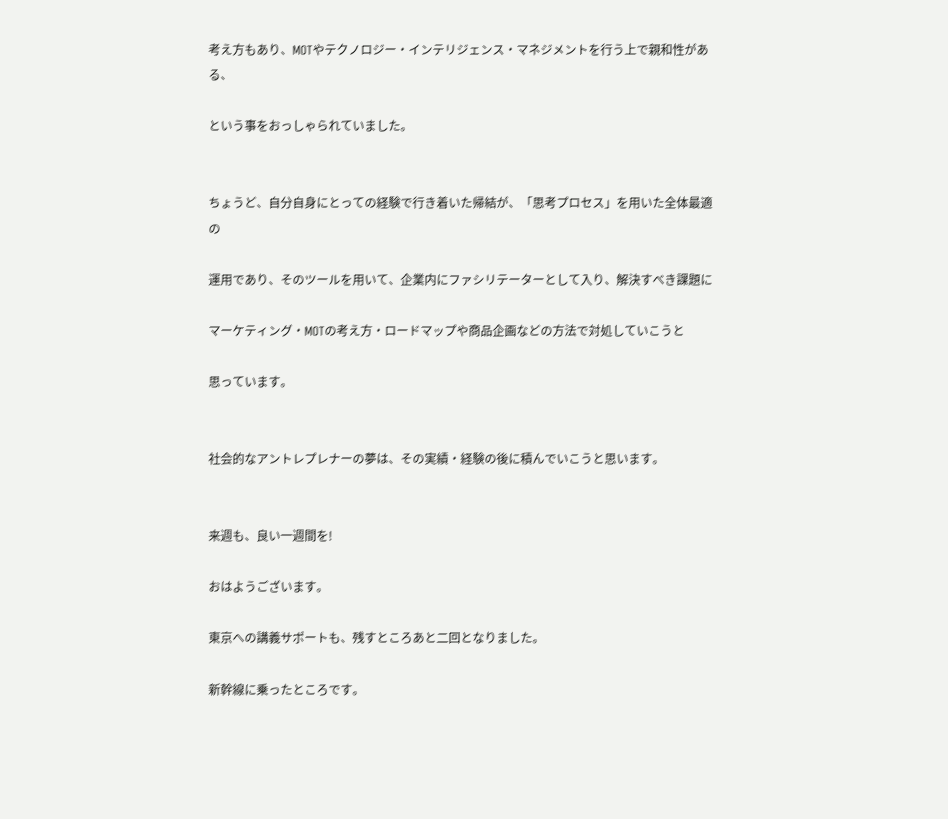考え方もあり、MOTやテクノロジー・インテリジェンス・マネジメントを行う上で親和性がある、

という事をおっしゃられていました。


ちょうど、自分自身にとっての経験で行き着いた帰結が、「思考プロセス」を用いた全体最適の

運用であり、そのツールを用いて、企業内にファシリテーターとして入り、解決すべき課題に

マーケティング・MOTの考え方・ロードマップや商品企画などの方法で対処していこうと

思っています。


社会的なアントレプレナーの夢は、その実績・経験の後に積んでいこうと思います。


来週も、良い一週間を!

おはようございます。

東京への講義サポートも、残すところあと二回となりました。

新幹線に乗ったところです。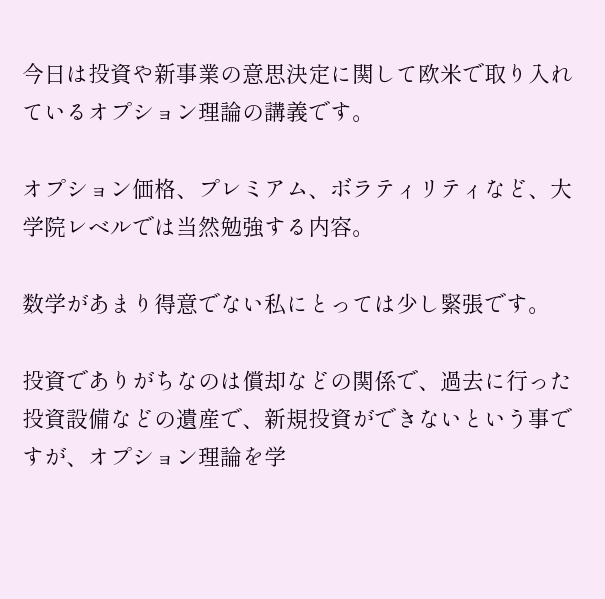今日は投資や新事業の意思決定に関して欧米で取り入れているオプション理論の講義です。

オプション価格、プレミアム、ボラティリティなど、大学院レベルでは当然勉強する内容。

数学があまり得意でない私にとっては少し緊張です。

投資でありがちなのは償却などの関係で、過去に行った投資設備などの遺産で、新規投資ができないという事ですが、オプション理論を学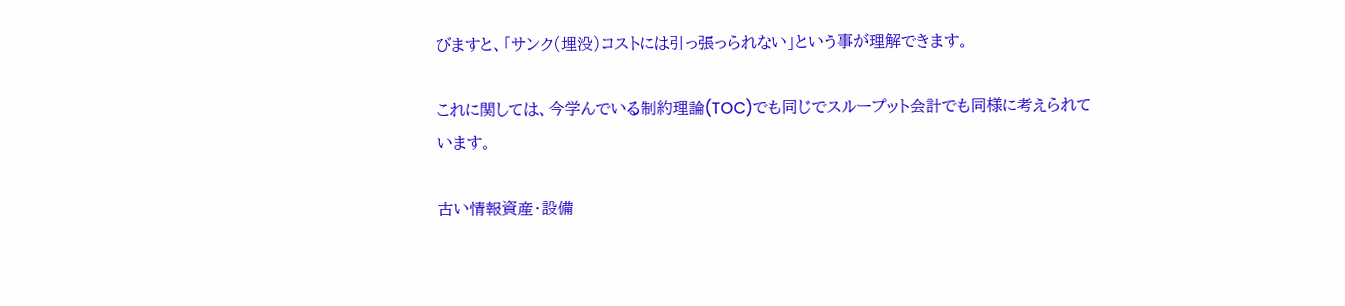びますと、「サンク(埋没)コストには引っ張っられない」という事が理解できます。

これに関しては、今学んでいる制約理論(TOC)でも同じでスループット会計でも同様に考えられています。

古い情報資産・設備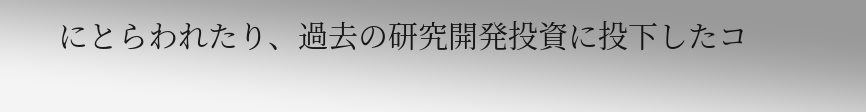にとらわれたり、過去の研究開発投資に投下したコ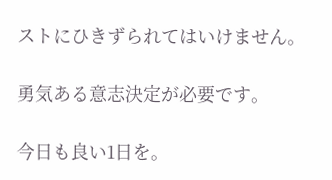ストにひきずられてはいけません。

勇気ある意志決定が必要です。

今日も良い1日を。